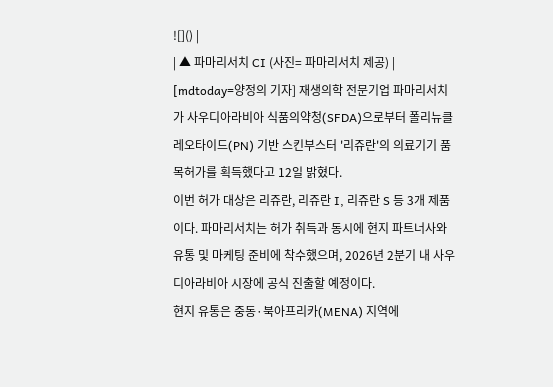![]() |
| ▲ 파마리서치 CI (사진= 파마리서치 제공) |
[mdtoday=양정의 기자] 재생의학 전문기업 파마리서치가 사우디아라비아 식품의약청(SFDA)으로부터 폴리뉴클레오타이드(PN) 기반 스킨부스터 '리쥬란'의 의료기기 품목허가를 획득했다고 12일 밝혔다.
이번 허가 대상은 리쥬란, 리쥬란 I, 리쥬란 S 등 3개 제품이다. 파마리서치는 허가 취득과 동시에 현지 파트너사와 유통 및 마케팅 준비에 착수했으며, 2026년 2분기 내 사우디아라비아 시장에 공식 진출할 예정이다.
현지 유통은 중동·북아프리카(MENA) 지역에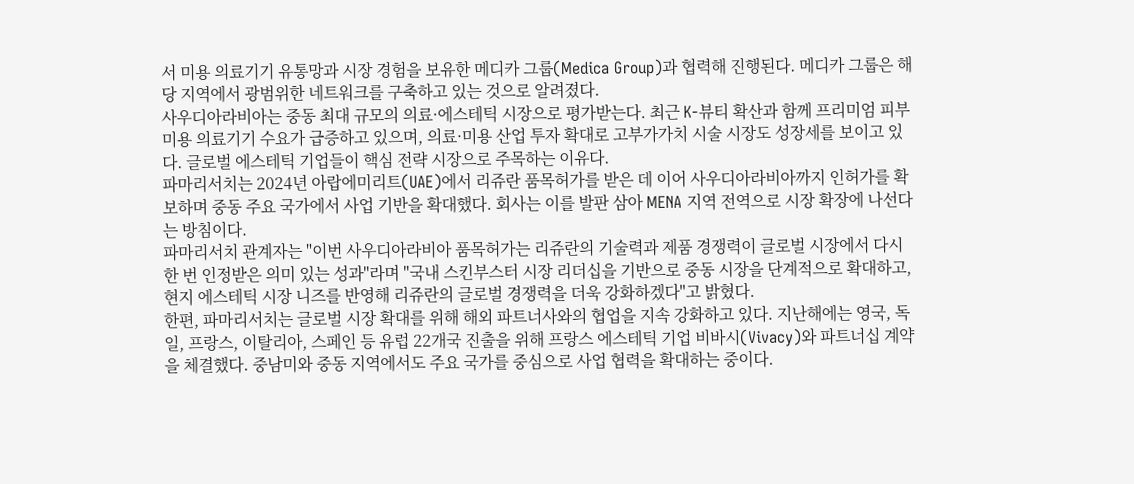서 미용 의료기기 유통망과 시장 경험을 보유한 메디카 그룹(Medica Group)과 협력해 진행된다. 메디카 그룹은 해당 지역에서 광범위한 네트워크를 구축하고 있는 것으로 알려졌다.
사우디아라비아는 중동 최대 규모의 의료·에스테틱 시장으로 평가받는다. 최근 K-뷰티 확산과 함께 프리미엄 피부 미용 의료기기 수요가 급증하고 있으며, 의료·미용 산업 투자 확대로 고부가가치 시술 시장도 성장세를 보이고 있다. 글로벌 에스테틱 기업들이 핵심 전략 시장으로 주목하는 이유다.
파마리서치는 2024년 아랍에미리트(UAE)에서 리쥬란 품목허가를 받은 데 이어 사우디아라비아까지 인허가를 확보하며 중동 주요 국가에서 사업 기반을 확대했다. 회사는 이를 발판 삼아 MENA 지역 전역으로 시장 확장에 나선다는 방침이다.
파마리서치 관계자는 "이번 사우디아라비아 품목허가는 리쥬란의 기술력과 제품 경쟁력이 글로벌 시장에서 다시 한 번 인정받은 의미 있는 성과"라며 "국내 스킨부스터 시장 리더십을 기반으로 중동 시장을 단계적으로 확대하고, 현지 에스테틱 시장 니즈를 반영해 리쥬란의 글로벌 경쟁력을 더욱 강화하겠다"고 밝혔다.
한편, 파마리서치는 글로벌 시장 확대를 위해 해외 파트너사와의 협업을 지속 강화하고 있다. 지난해에는 영국, 독일, 프랑스, 이탈리아, 스페인 등 유럽 22개국 진출을 위해 프랑스 에스테틱 기업 비바시(Vivacy)와 파트너십 계약을 체결했다. 중남미와 중동 지역에서도 주요 국가를 중심으로 사업 협력을 확대하는 중이다.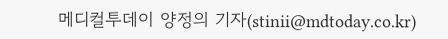메디컬투데이 양정의 기자(stinii@mdtoday.co.kr)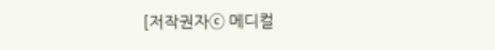[저작권자ⓒ 메디컬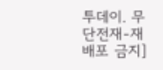투데이. 무단전재-재배포 금지]